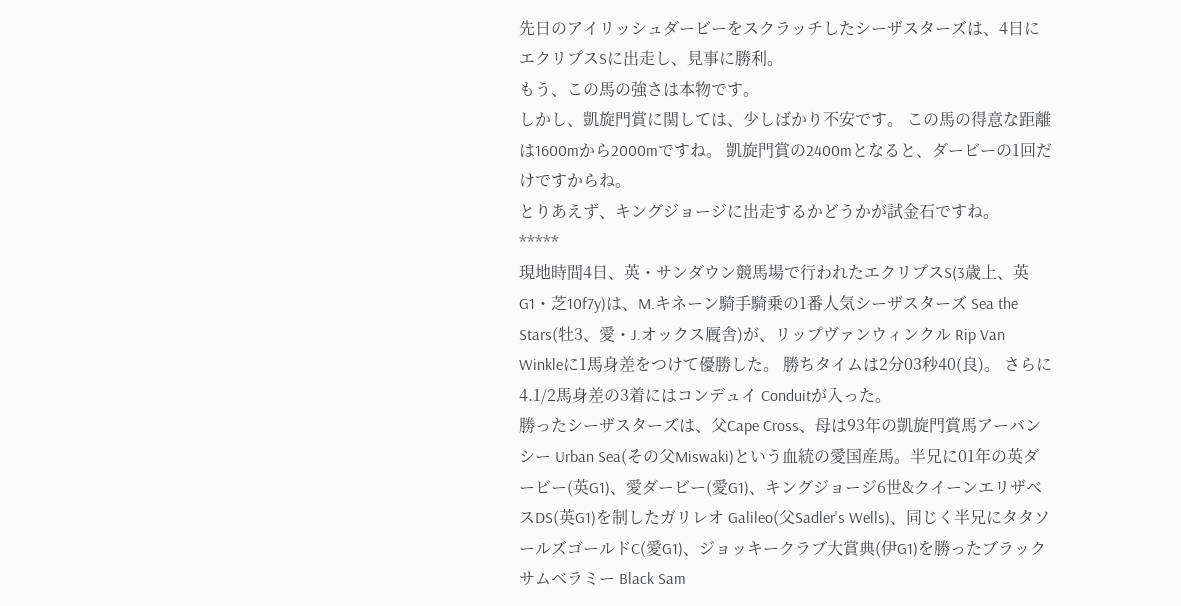先日のアイリッシュダービーをスクラッチしたシーザスターズは、4日にエクリプスSに出走し、見事に勝利。
もう、この馬の強さは本物です。
しかし、凱旋門賞に関しては、少しばかり不安です。 この馬の得意な距離は1600mから2000mですね。 凱旋門賞の2400mとなると、ダービーの1回だけですからね。
とりあえず、キングジョージに出走するかどうかが試金石ですね。
*****
現地時間4日、英・サンダウン競馬場で行われたエクリプスS(3歳上、英G1・芝10f7y)は、M.キネーン騎手騎乗の1番人気シーザスターズ Sea the Stars(牡3、愛・J.オックス厩舎)が、リップヴァンウィンクル Rip Van Winkleに1馬身差をつけて優勝した。 勝ちタイムは2分03秒40(良)。 さらに4.1/2馬身差の3着にはコンデュイ Conduitが入った。
勝ったシーザスターズは、父Cape Cross、母は93年の凱旋門賞馬アーバンシー Urban Sea(その父Miswaki)という血統の愛国産馬。半兄に01年の英ダービー(英G1)、愛ダービー(愛G1)、キングジョージ6世&クイーンエリザベスDS(英G1)を制したガリレオ Galileo(父Sadler's Wells)、同じく半兄にタタソールズゴールドC(愛G1)、ジョッキークラブ大賞典(伊G1)を勝ったブラックサムベラミー Black Sam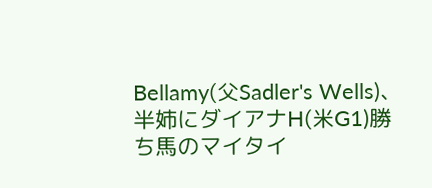Bellamy(父Sadler's Wells)、半姉にダイアナH(米G1)勝ち馬のマイタイ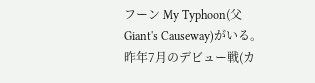フーン My Typhoon(父Giant's Causeway)がいる。
昨年7月のデビュー戦(カ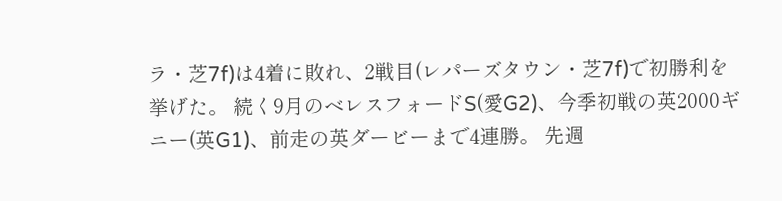ラ・芝7f)は4着に敗れ、2戦目(レパーズタウン・芝7f)で初勝利を挙げた。 続く9月のベレスフォードS(愛G2)、今季初戦の英2000ギニー(英G1)、前走の英ダービーまで4連勝。 先週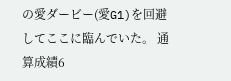の愛ダービー(愛G1)を回避してここに臨んでいた。 通算成績6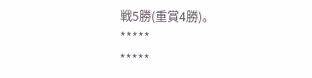戦5勝(重賞4勝)。
*****
*****